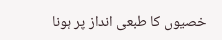خصیوں کا طبعی انداز پر ہونا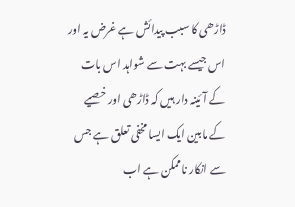ڈاڑھی کا سبب پیدائش ہے غرض یہ اور اس جیسے بہت سے شواہد اس بات کے آئینہ دار ہیں کہ ڈاڑھی اور خصیے کے مابین ایک ایسا مخفی تعلق ہے جس سے انکار ناممکن ہے اب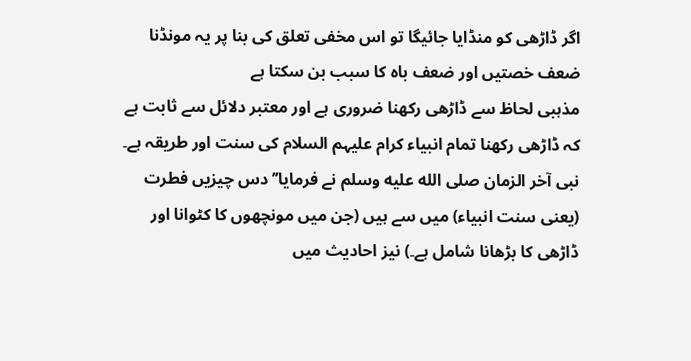اگر ڈاڑھی کو منڈایا جائیگا تو اس مخفی تعلق کی بنا پر یہ مونڈنا ضعف خصتیں اور ضعف باہ کا سبب بن سکتا ہے
مذہبی لحاظ سے ڈاڑھی رکھنا ضروری ہے اور معتبر دلائل سے ثابت ہے کہ ڈاڑھی رکھنا تمام انبیاء کرام علیہم السلام کی سنت اور طریقہ ہے۔ نبی آخر الزمان صلى الله عليه وسلم نے فرمایا’’دس چیزیں فطرت (یعنی سنت انبیاء) میں سے ہیں (جن میں مونچھوں کا کٹوانا اور ڈاڑھی کا بڑھانا شامل ہے۔) نیز احادیث میں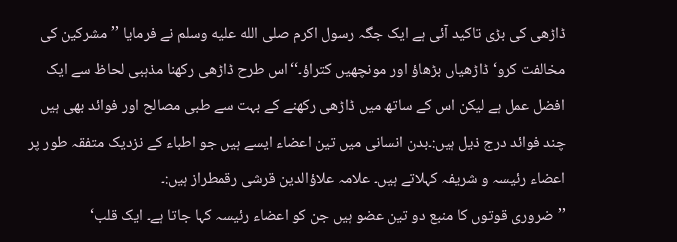ڈاڑھی کی بڑی تاکید آئی ہے ایک جگہ رسول اکرم صلى الله عليه وسلم نے فرمایا ’’مشرکین کی مخالفت کرو‘ ڈاڑھیاں بڑھاؤ اور مونچھیں کتراؤ۔‘‘اس طرح ڈاڑھی رکھنا مذہبی لحاظ سے ایک افضل عمل ہے لیکن اس کے ساتھ میں ڈاڑھی رکھنے کے بہت سے طبی مصالح اور فوائد بھی ہیں چند فوائد درج ذیل ہیں:۔بدن انسانی میں تین اعضاء ایسے ہیں جو اطباء کے نزدیک متفقہ طور پر اعضاء رئیسہ و شریفہ کہلاتے ہیں۔ علامہ علاؤالدین قرشی رقمطراز ہیں:۔
’’ضروری قوتوں کا منبع دو تین عضو ہیں جن کو اعضاء رئیسہ کہا جاتا ہے۔ ایک قلب‘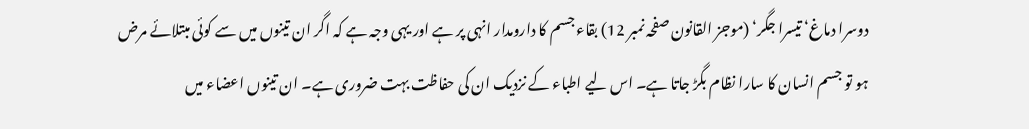دوسرا دماغ‘ تیسرا جگر‘ (موجز القانون صفحہ نمبر 12) بقاء جسم کا دارومدار انہی پر ہے اور یہی وجہ ہے کہ اگر ان تینوں میں سے کوئی مبتلائے مرض ہو تو جسم انسان کا سارا نظام بگڑ جاتا ہے۔ اس لیے اطباء کے نزدیک ان کی حفاظت بہت ضروری ہے۔ ان تینوں اعضاء میں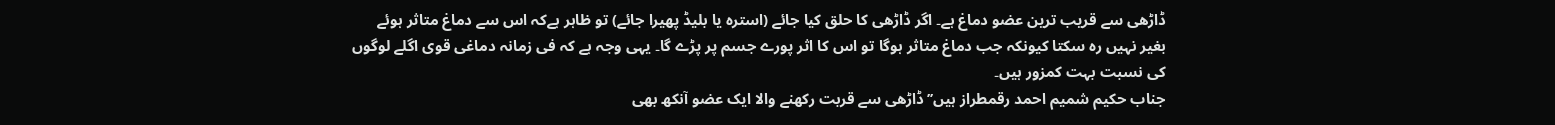ڈاڑھی سے قریب ترین عضو دماغ ہے۔ اگر ڈاڑھی کا حلق کیا جائے (استرہ یا بلیڈ پھیرا جائے) تو ظاہر ہےکہ اس سے دماغ متاثر ہوئے بغیر نہیں رہ سکتا کیونکہ جب دماغ متاثر ہوگا تو اس کا اثر پورے جسم پر پڑے گا۔ یہی وجہ ہے کہ فی زمانہ دماغی قوی اگلے لوگوں کی نسبت بہت کمزور ہیں۔
جناب حکیم شمیم احمد رقمطراز ہیں’’ڈاڑھی سے قربت رکھنے والا ایک عضو آنکھ بھی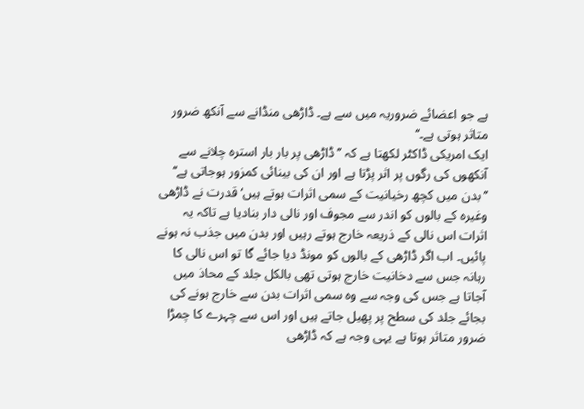ہے جو اعضائے ضروریہ میں سے ہے۔ ڈاڑھی منڈانے سے آنکھ ضرور متاثر ہوتی ہے۔‘‘
ایک امریکی ڈاکٹر لکھتا ہے کہ ’’ڈاڑھی پر بار بار استرہ چلانے سے آنکھوں کی رگوں پر اثر پڑتا ہے اور ان کی بینائی کمزور ہوجاتی ہے‘‘ ’’بدن میں کچھ رخیانیت کے سمی اثرات ہوتے ہیں‘ قدرت نے ڈاڑھی وغیرہ کے بالوں کو اندر سے مجوف اور نالی دار بنادیا ہے تاکہ یہ اثرات اس نالی کے ذریعہ خارج ہوتے رہیں اور بدن میں جذب نہ ہونے پائیں۔ اب اگر ڈاڑھی کے بالوں کو مونڈ دیا جائے گا تو اس نالی کا رہانہ جس سے دخانیت خارج ہوتی تھی بالکل جلد کے محاذ میں آجاتا ہے جس کی وجہ سے وہ سمی اثرات بدن سے خارج ہونے کی بجائے جلد کی سطح پر پھیل جاتے ہیں اور اس سے چہرے کا چمڑا ضرور متاثر ہوتا ہے یہی وجہ ہے کہ ڈاڑھی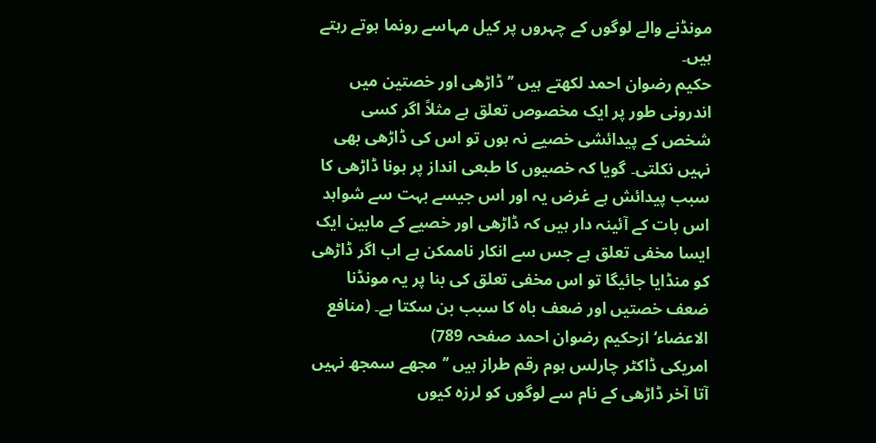مونڈنے والے لوگوں کے چہروں پر کیل مہاسے رونما ہوتے رہتے ہیں۔
حکیم رضوان احمد لکھتے ہیں ’’ڈاڑھی اور خصتین میں اندرونی طور پر ایک مخصوص تعلق ہے مثلاً اگر کسی شخص کے پیدائشی خصیے نہ ہوں تو اس کی ڈاڑھی بھی نہیں نکلتی۔ گویا کہ خصیوں کا طبعی انداز پر ہونا ڈاڑھی کا سبب پیدائش ہے غرض یہ اور اس جیسے بہت سے شواہد اس بات کے آئینہ دار ہیں کہ ڈاڑھی اور خصیے کے مابین ایک ایسا مخفی تعلق ہے جس سے انکار ناممکن ہے اب اگر ڈاڑھی کو منڈایا جائیگا تو اس مخفی تعلق کی بنا پر یہ مونڈنا ضعف خصتیں اور ضعف باہ کا سبب بن سکتا ہے۔ (منافع الاعضاء‘ ازحکیم رضوان احمد صفحہ 789)
امریکی ڈاکٹر چارلس ہوم رقم طراز ہیں ’’مجھے سمجھ نہیں آتا آخر ڈاڑھی کے نام سے لوگوں کو لرزہ کیوں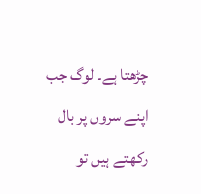چڑھتا ہے۔ لوگ جب اپنے سروں پر بال رکھتے ہیں تو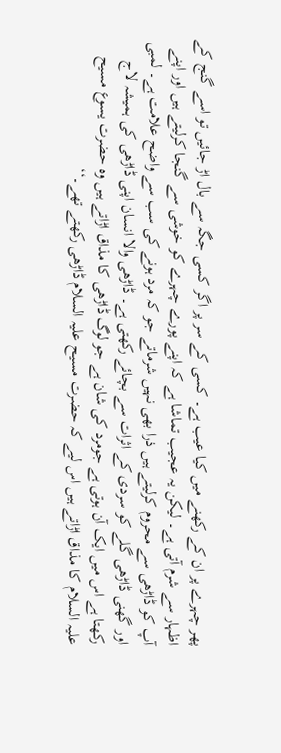پھر چہرے پر ان کے رکھنے میں کیا عیب ہے۔ کسی کے سر پر اگر کسی جگہ سے بال اڑ جائیں تو اسے گنج کے اظہار سے شرم آتی ہے۔ لیکن یہ عجیب تماشا ہے کہ اپنے پورے چہرے کو خوشی سے گنجا کرلیتے ہیں اور اپنے آپ کو ڈاڑھی سے محروم کرلیتے ہیں ذرا بھی نہیں شرماتے جو کہ مرد ہونے کی سب سے واضح علامت ہے۔ لمبی اور گھنی ڈاڑھی گلے کو سردی کے اثرات سے بچائے رکھتی ہے۔ ڈاڑھی والا انسان اپنی ڈاڑھی کی ہمیشہ لاج رکھتا ہے اس میں ایک آن ہوتی ہے جومرد کی شان ہے جو لوگ ڈاڑھی کا مذاق اڑاتے ہیں وہ حضرت یسوع مسیح علیہ السلام کا مذاق اڑاتے ہیں اس لیے کہ حضرت مسیح علیہ السلام ڈاڑھی رکھتے تھے۔‘‘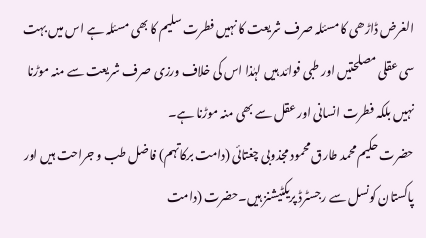الغرض ڈاڑھی کا مسئلہ صرف شریعت کا نہیں فطرت سلیم کا بھی مسئلہ ہے اس میں بہت سی عقلی مصلحتیں اور طبی فوائد ہیں لہٰذا اس کی خلاف ورزی صرف شریعت سے منہ موڑنا نہیں بلکہ فطرت انسانی اور عقل سے بھی منہ موڑنا ہے۔
حضرت حکیم محمد طارق محمود مجذوبی چغتائی (دامت برکاتہم) فاضل طب و جراحت ہیں اور پاکستان کونسل سے رجسٹرڈ پریکٹیشنز ہیں۔حضرت (دامت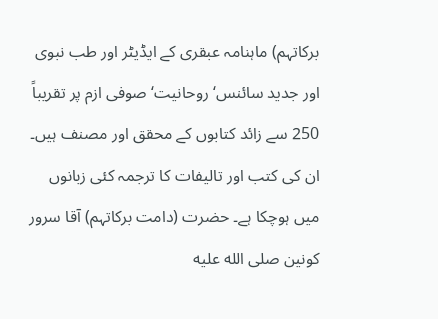برکاتہم) ماہنامہ عبقری کے ایڈیٹر اور طب نبوی اور جدید سائنس‘ روحانیت‘ صوفی ازم پر تقریباً 250 سے زائد کتابوں کے محقق اور مصنف ہیں۔ ان کی کتب اور تالیفات کا ترجمہ کئی زبانوں میں ہوچکا ہے۔ حضرت (دامت برکاتہم) آقا سرور کونین صلى الله عليه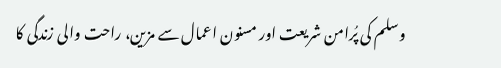وسلم کی پُرامن شریعت اور مسنون اعمال سے مزین، راحت والی زندگی کا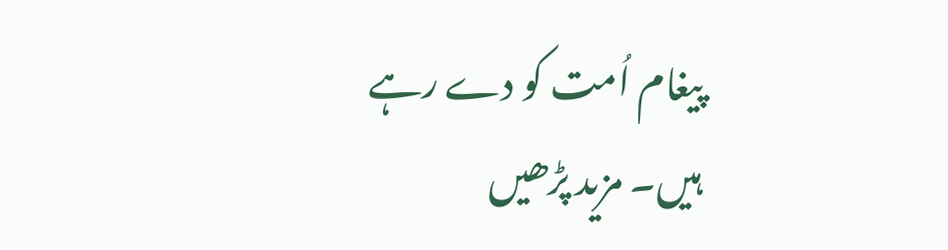پیغام اُمت کو دے رہے ہیں۔ مزید پڑھیں